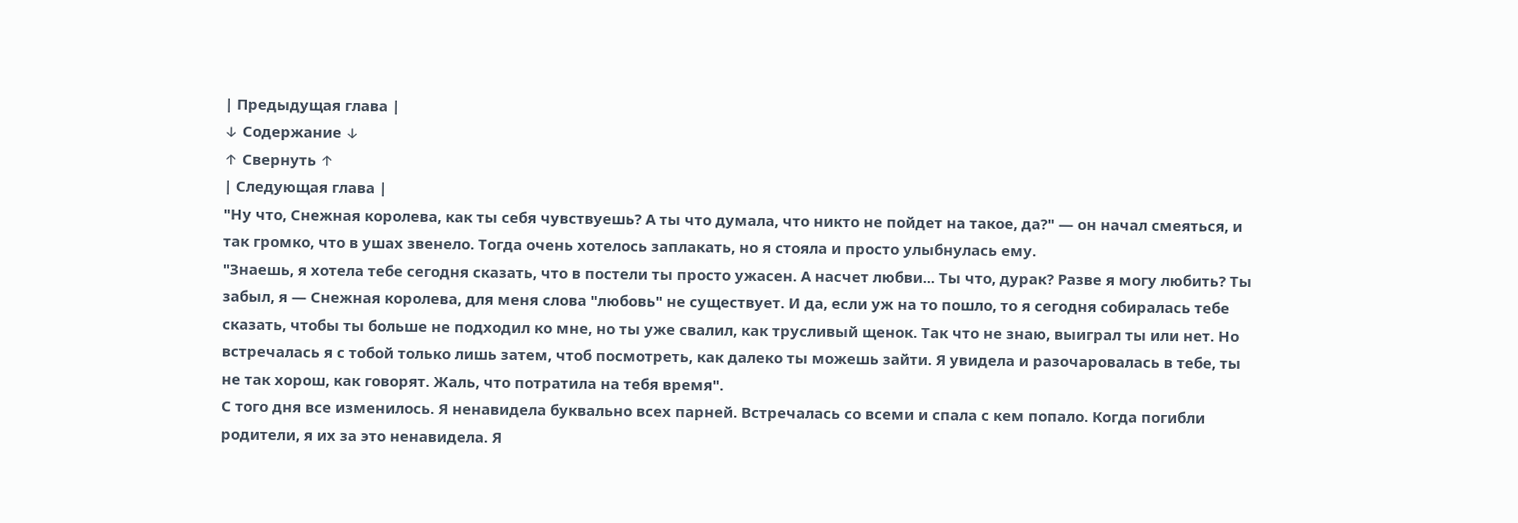| Предыдущая глава |
↓ Содержание ↓
↑ Свернуть ↑
| Следующая глава |
"Ну что, Снежная королева, как ты себя чувствуешь? А ты что думала, что никто не пойдет на такое, да?" — он начал смеяться, и так громко, что в ушах звенело. Тогда очень хотелось заплакать, но я стояла и просто улыбнулась ему.
"Знаешь, я хотела тебе сегодня сказать, что в постели ты просто ужасен. А насчет любви... Ты что, дурак? Разве я могу любить? Ты забыл, я — Снежная королева, для меня слова "любовь" не существует. И да, если уж на то пошло, то я сегодня собиралась тебе сказать, чтобы ты больше не подходил ко мне, но ты уже свалил, как трусливый щенок. Так что не знаю, выиграл ты или нет. Но встречалась я с тобой только лишь затем, чтоб посмотреть, как далеко ты можешь зайти. Я увидела и разочаровалась в тебе, ты не так хорош, как говорят. Жаль, что потратила на тебя время".
С того дня все изменилось. Я ненавидела буквально всех парней. Встречалась со всеми и спала с кем попало. Когда погибли родители, я их за это ненавидела. Я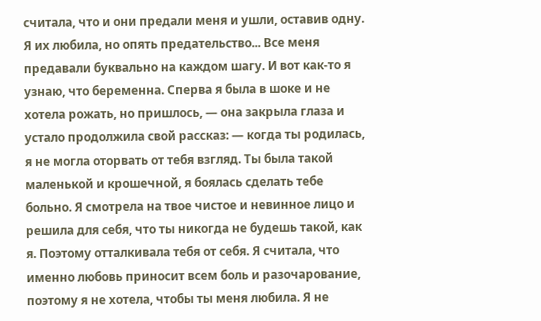считала, что и они предали меня и ушли, оставив одну. Я их любила, но опять предательство... Все меня предавали буквально на каждом шагу. И вот как-то я узнаю, что беременна. Сперва я была в шоке и не хотела рожать, но пришлось, — она закрыла глаза и устало продолжила свой рассказ: — когда ты родилась, я не могла оторвать от тебя взгляд. Ты была такой маленькой и крошечной, я боялась сделать тебе больно. Я смотрела на твое чистое и невинное лицо и решила для себя, что ты никогда не будешь такой, как я. Поэтому отталкивала тебя от себя. Я считала, что именно любовь приносит всем боль и разочарование, поэтому я не хотела, чтобы ты меня любила. Я не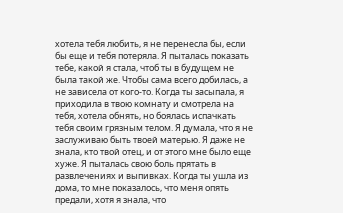хотела тебя любить, я не перенесла бы, если бы еще и тебя потеряла. Я пыталась показать тебе, какой я стала, чтоб ты в будущем не была такой же. Чтобы сама всего добилась, а не зависела от кого-то. Когда ты засыпала, я приходила в твою комнату и смотрела на тебя, хотела обнять, но боялась испачкать тебя своим грязным телом. Я думала, что я не заслуживаю быть твоей матерью. Я даже не знала, кто твой отец, и от этого мне было еще хуже. Я пыталась свою боль прятать в развлечениях и выпивках. Когда ты ушла из дома, то мне показалось, что меня опять предали, хотя я знала, что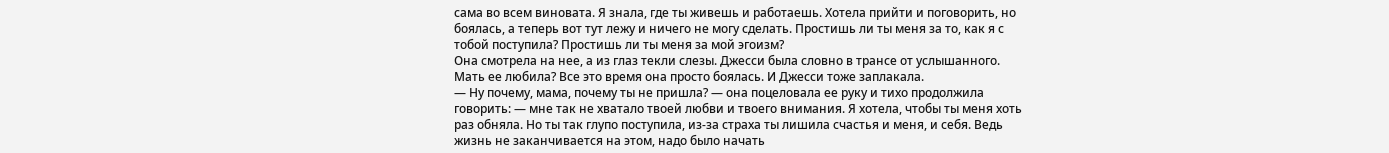сама во всем виновата. Я знала, где ты живешь и работаешь. Хотела прийти и поговорить, но боялась, а теперь вот тут лежу и ничего не могу сделать. Простишь ли ты меня за то, как я с тобой поступила? Простишь ли ты меня за мой эгоизм?
Она смотрела на нее, а из глаз текли слезы. Джесси была словно в трансе от услышанного. Мать ее любила? Все это время она просто боялась. И Джесси тоже заплакала.
— Ну почему, мама, почему ты не пришла? — она поцеловала ее руку и тихо продолжила говорить: — мне так не хватало твоей любви и твоего внимания. Я хотела, чтобы ты меня хоть раз обняла. Но ты так глупо поступила, из-за страха ты лишила счастья и меня, и себя. Ведь жизнь не заканчивается на этом, надо было начать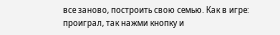все заново, построить свою семью. Как в игре: проиграл, так нажми кнопку и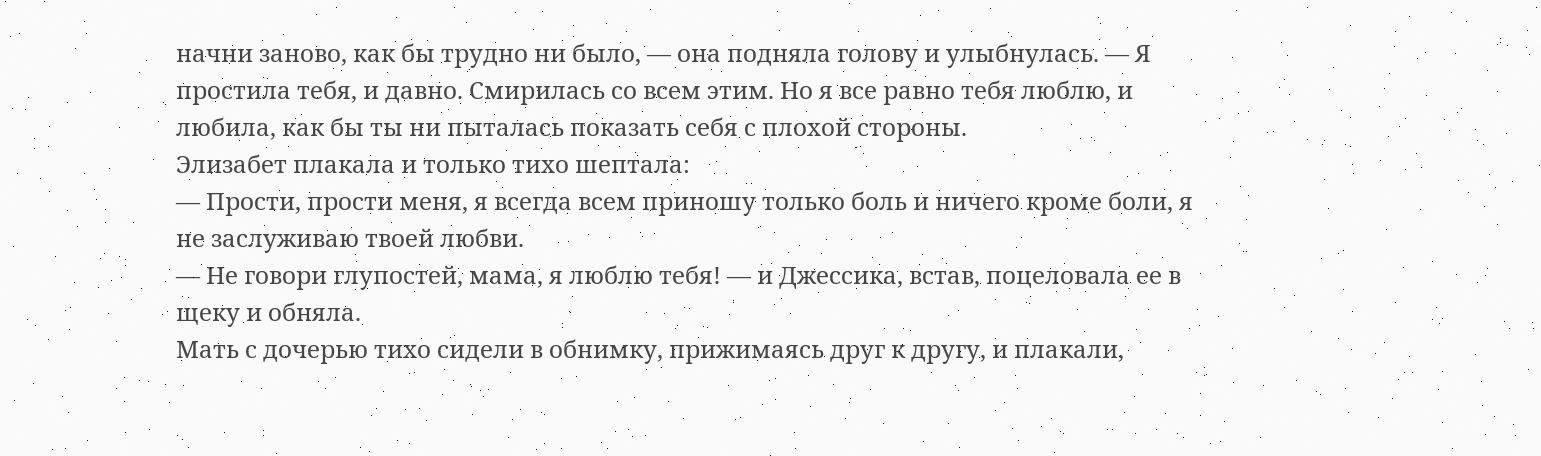начни заново, как бы трудно ни было, — она подняла голову и улыбнулась. — Я простила тебя, и давно. Смирилась со всем этим. Но я все равно тебя люблю, и любила, как бы ты ни пыталась показать себя с плохой стороны.
Элизабет плакала и только тихо шептала:
— Прости, прости меня, я всегда всем приношу только боль и ничего кроме боли, я не заслуживаю твоей любви.
— Не говори глупостей, мама, я люблю тебя! — и Джессика, встав, поцеловала ее в щеку и обняла.
Мать с дочерью тихо сидели в обнимку, прижимаясь друг к другу, и плакали,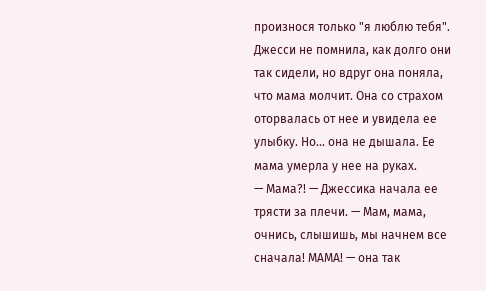произнося только "я люблю тебя". Джесси не помнила, как долго они так сидели, но вдруг она поняла, что мама молчит. Она со страхом оторвалась от нее и увидела ее улыбку. Но... она не дышала. Ее мама умерла у нее на руках.
— Мама?! — Джессика начала ее трясти за плечи. — Мам, мама, очнись, слышишь, мы начнем все сначала! МАМА! — она так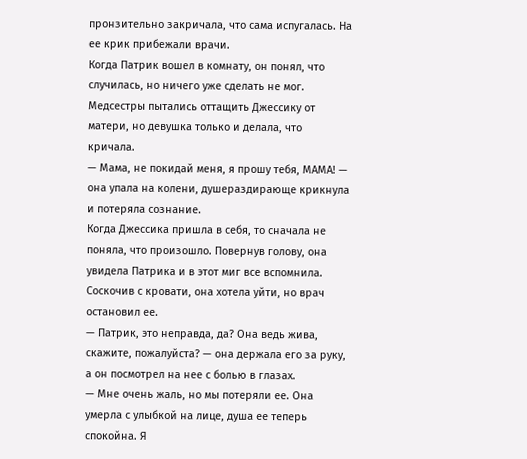пронзительно закричала, что сама испугалась. На ее крик прибежали врачи.
Когда Патрик вошел в комнату, он понял, что случилась, но ничего уже сделать не мог. Медсестры пытались оттащить Джессику от матери, но девушка только и делала, что кричала.
— Мама, не покидай меня, я прошу тебя, МАМА! — она упала на колени, душераздирающе крикнула и потеряла сознание.
Когда Джессика пришла в себя, то сначала не поняла, что произошло. Повернув голову, она увидела Патрика и в этот миг все вспомнила. Соскочив с кровати, она хотела уйти, но врач остановил ее.
— Патрик, это неправда, да? Она ведь жива, скажите, пожалуйста? — она держала его за руку, а он посмотрел на нее с болью в глазах.
— Мне очень жаль, но мы потеряли ее. Она умерла с улыбкой на лице, душа ее теперь спокойна. Я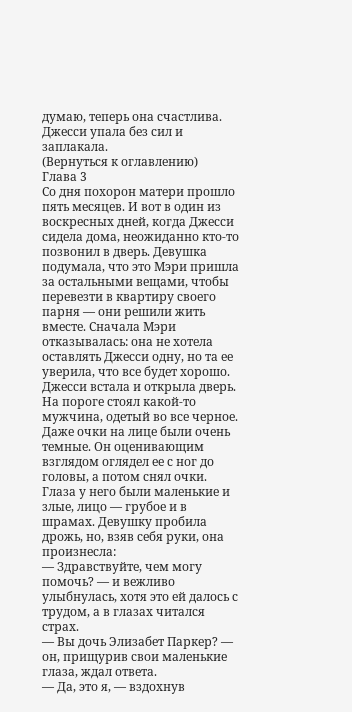думаю, теперь она счастлива.
Джесси упала без сил и заплакала.
(Вернуться к оглавлению)
Глава 3
Со дня похорон матери прошло пять месяцев. И вот в один из воскресных дней, когда Джесси сидела дома, неожиданно кто-то позвонил в дверь. Девушка подумала, что это Мэри пришла за остальными вещами, чтобы перевезти в квартиру своего парня — они решили жить вместе. Сначала Мэри отказывалась: она не хотела оставлять Джесси одну, но та ее уверила, что все будет хорошо.
Джесси встала и открыла дверь. На пороге стоял какой-то мужчина, одетый во все черное. Даже очки на лице были очень темные. Он оценивающим взглядом оглядел ее с ног до головы, а потом снял очки. Глаза у него были маленькие и злые, лицо — грубое и в шрамах. Девушку пробила дрожь, но, взяв себя руки, она произнесла:
— Здравствуйте, чем могу помочь? — и вежливо улыбнулась, хотя это ей далось с трудом, а в глазах читался страх.
— Вы дочь Элизабет Паркер? — он, прищурив свои маленькие глаза, ждал ответа.
— Да, это я, — вздохнув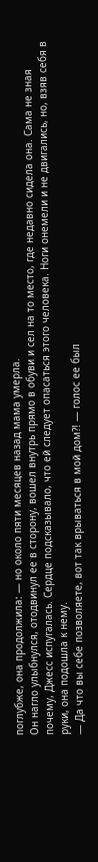поглубже, она продолжила: — но около пяти месяцев назад мама умерла.
Он нагло улыбнулся, отодвинул ее в сторону, вошел внутрь прямо в обуви и сел на то место, где недавно сидела она. Сама не зная почему, Джесс испугалась. Сердце подсказывало, что ей следует опасаться этого человека. Ноги онемели и не двигались, но, взяв себя в руки, она подошла к нему.
— Да что вы себе позволяете, вот так врываться в мой дом?! — голос ее был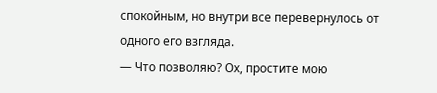спокойным, но внутри все перевернулось от одного его взгляда.
— Что позволяю? Ох, простите мою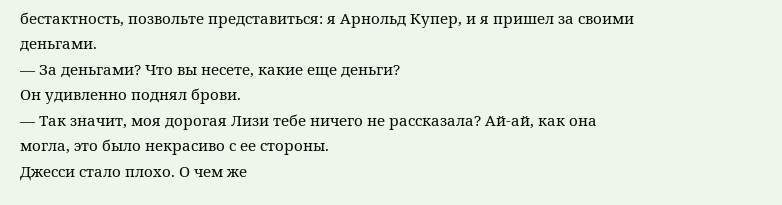бестактность, позвольте представиться: я Арнольд Купер, и я пришел за своими деньгами.
— За деньгами? Что вы несете, какие еще деньги?
Он удивленно поднял брови.
— Так значит, моя дорогая Лизи тебе ничего не рассказала? Ай-ай, как она могла, это было некрасиво с ее стороны.
Джесси стало плохо. О чем же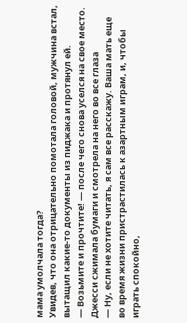мама умолчала тогда?
Увидев, что она отрицательно помотала головой, мужчина встал, вытащил какие-то документы из пиджака и протянул ей.
— Возьмите и прочтите! — после чего снова уселся на свое место.
Джесси сжимала бумаги и смотрела на него во все глаза
— Ну, если не хотите читать, я сам все расскажу. Ваша мать еще во время жизни пристрастилась к азартным играм, и, чтобы играть спокойно,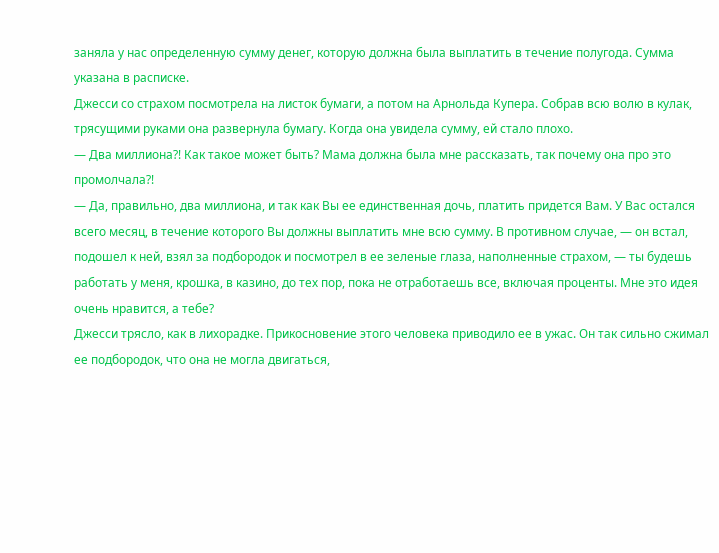заняла у нас определенную сумму денег, которую должна была выплатить в течение полугода. Сумма указана в расписке.
Джесси со страхом посмотрела на листок бумаги, а потом на Арнольда Купера. Собрав всю волю в кулак, трясущими руками она развернула бумагу. Когда она увидела сумму, ей стало плохо.
— Два миллиона?! Как такое может быть? Мама должна была мне рассказать, так почему она про это промолчала?!
— Да, правильно, два миллиона, и так как Вы ее единственная дочь, платить придется Вам. У Вас остался всего месяц, в течение которого Вы должны выплатить мне всю сумму. В противном случае, — он встал, подошел к ней, взял за подбородок и посмотрел в ее зеленые глаза, наполненные страхом, — ты будешь работать у меня, крошка, в казино, до тех пор, пока не отработаешь все, включая проценты. Мне это идея очень нравится, а тебе?
Джесси трясло, как в лихорадке. Прикосновение этого человека приводило ее в ужас. Он так сильно сжимал ее подбородок, что она не могла двигаться,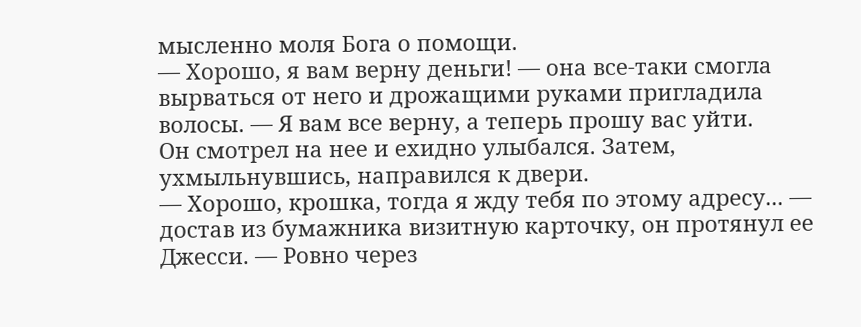мысленно моля Бога о помощи.
— Хорошо, я вам верну деньги! — она все-таки смогла вырваться от него и дрожащими руками пригладила волосы. — Я вам все верну, а теперь прошу вас уйти.
Он смотрел на нее и ехидно улыбался. Затем, ухмыльнувшись, направился к двери.
— Хорошо, крошка, тогда я жду тебя по этому адресу... — достав из бумажника визитную карточку, он протянул ее Джесси. — Ровно через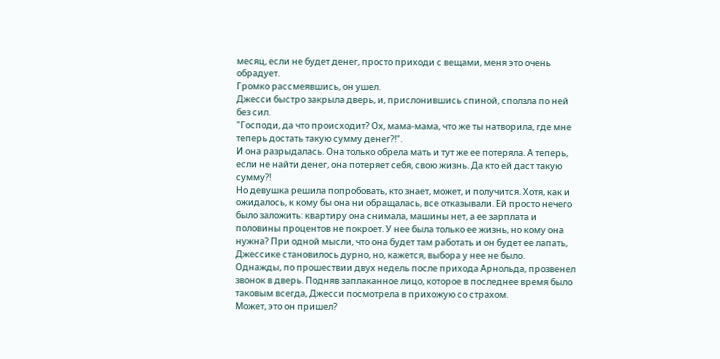месяц, если не будет денег, просто приходи с вещами, меня это очень обрадует.
Громко рассмеявшись, он ушел.
Джесси быстро закрыла дверь, и, прислонившись спиной, сползла по ней без сил.
"Господи, да что происходит? Ох, мама-мама, что же ты натворила, где мне теперь достать такую сумму денег?!".
И она разрыдалась. Она только обрела мать и тут же ее потеряла. А теперь, если не найти денег, она потеряет себя, свою жизнь. Да кто ей даст такую сумму?!
Но девушка решила попробовать, кто знает, может, и получится. Хотя, как и ожидалось, к кому бы она ни обращалась, все отказывали. Ей просто нечего было заложить: квартиру она снимала, машины нет, а ее зарплата и половины процентов не покроет. У нее была только ее жизнь, но кому она нужна? При одной мысли, что она будет там работать и он будет ее лапать, Джессике становилось дурно, но, кажется, выбора у нее не было.
Однажды, по прошествии двух недель после прихода Арнольда, прозвенел звонок в дверь. Подняв заплаканное лицо, которое в последнее время было таковым всегда, Джесси посмотрела в прихожую со страхом.
Может, это он пришел?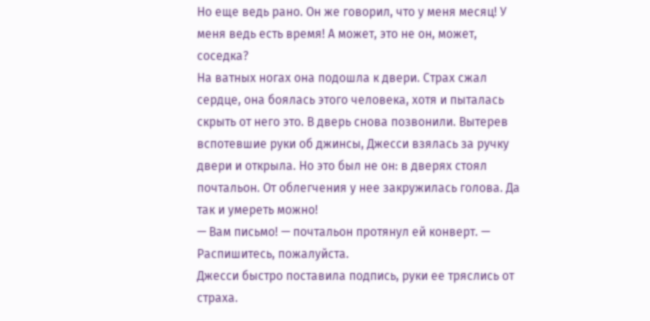Но еще ведь рано. Он же говорил, что у меня месяц! У меня ведь есть время! А может, это не он, может, соседка?
На ватных ногах она подошла к двери. Страх сжал сердце, она боялась этого человека, хотя и пыталась скрыть от него это. В дверь снова позвонили. Вытерев вспотевшие руки об джинсы, Джесси взялась за ручку двери и открыла. Но это был не он: в дверях стоял почтальон. От облегчения у нее закружилась голова. Да так и умереть можно!
— Вам письмо! — почтальон протянул ей конверт. — Распишитесь, пожалуйста.
Джесси быстро поставила подпись, руки ее тряслись от страха.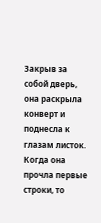Закрыв за собой дверь, она раскрыла конверт и поднесла к глазам листок. Когда она прочла первые строки, то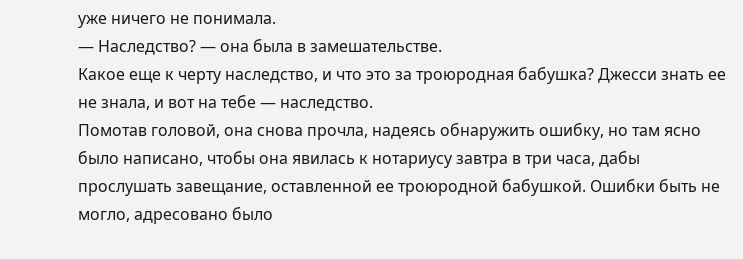уже ничего не понимала.
— Наследство? — она была в замешательстве.
Какое еще к черту наследство, и что это за троюродная бабушка? Джесси знать ее не знала, и вот на тебе — наследство.
Помотав головой, она снова прочла, надеясь обнаружить ошибку, но там ясно было написано, чтобы она явилась к нотариусу завтра в три часа, дабы прослушать завещание, оставленной ее троюродной бабушкой. Ошибки быть не могло, адресовано было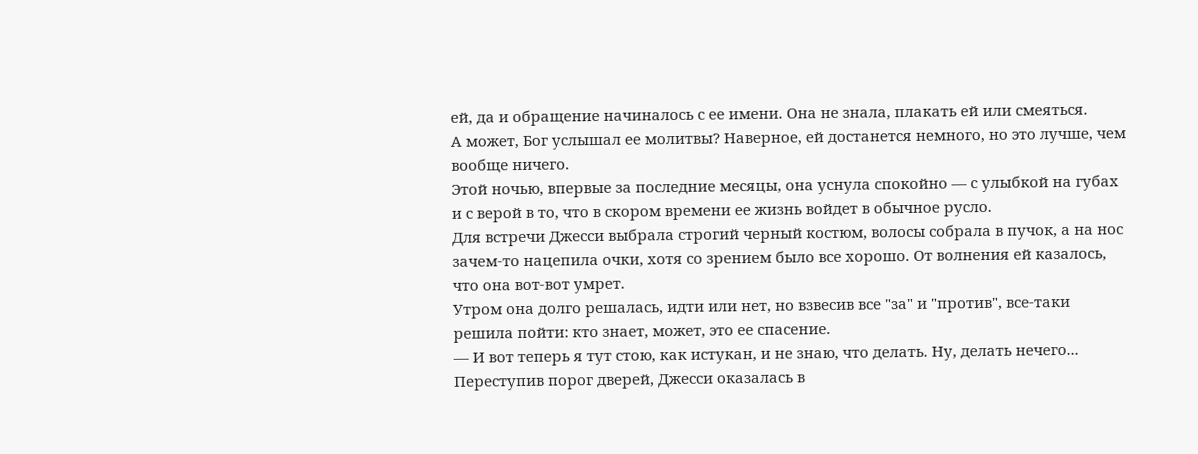ей, да и обращение начиналось с ее имени. Она не знала, плакать ей или смеяться.
А может, Бог услышал ее молитвы? Наверное, ей достанется немного, но это лучше, чем вообще ничего.
Этой ночью, впервые за последние месяцы, она уснула спокойно — с улыбкой на губах и с верой в то, что в скором времени ее жизнь войдет в обычное русло.
Для встречи Джесси выбрала строгий черный костюм, волосы собрала в пучок, а на нос зачем-то нацепила очки, хотя со зрением было все хорошо. От волнения ей казалось, что она вот-вот умрет.
Утром она долго решалась, идти или нет, но взвесив все "за" и "против", все-таки решила пойти: кто знает, может, это ее спасение.
— И вот теперь я тут стою, как истукан, и не знаю, что делать. Ну, делать нечего...
Переступив порог дверей, Джесси оказалась в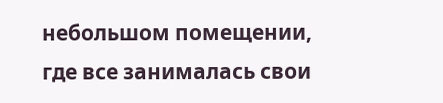небольшом помещении, где все занималась свои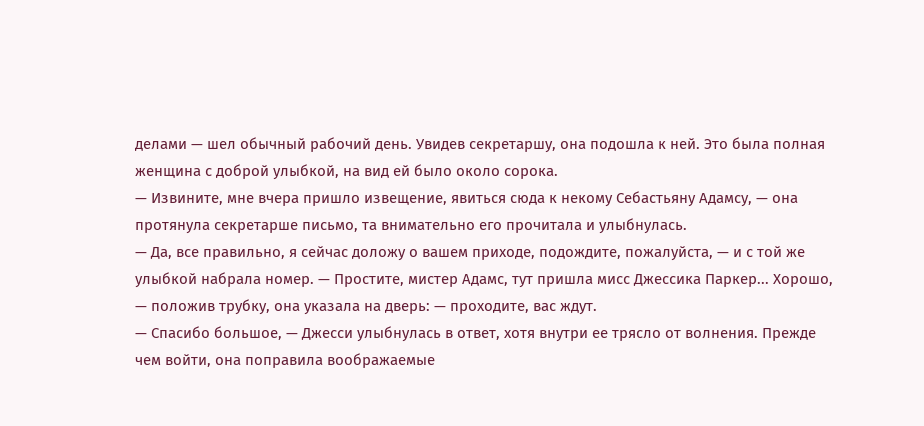делами — шел обычный рабочий день. Увидев секретаршу, она подошла к ней. Это была полная женщина с доброй улыбкой, на вид ей было около сорока.
— Извините, мне вчера пришло извещение, явиться сюда к некому Себастьяну Адамсу, — она протянула секретарше письмо, та внимательно его прочитала и улыбнулась.
— Да, все правильно, я сейчас доложу о вашем приходе, подождите, пожалуйста, — и с той же улыбкой набрала номер. — Простите, мистер Адамс, тут пришла мисс Джессика Паркер... Хорошо, — положив трубку, она указала на дверь: — проходите, вас ждут.
— Спасибо большое, — Джесси улыбнулась в ответ, хотя внутри ее трясло от волнения. Прежде чем войти, она поправила воображаемые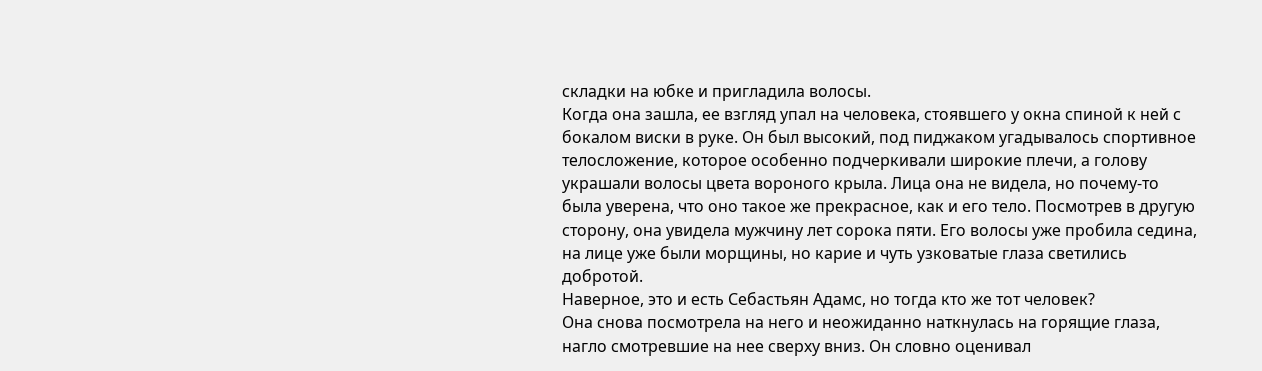складки на юбке и пригладила волосы.
Когда она зашла, ее взгляд упал на человека, стоявшего у окна спиной к ней с бокалом виски в руке. Он был высокий, под пиджаком угадывалось спортивное телосложение, которое особенно подчеркивали широкие плечи, а голову украшали волосы цвета вороного крыла. Лица она не видела, но почему-то была уверена, что оно такое же прекрасное, как и его тело. Посмотрев в другую сторону, она увидела мужчину лет сорока пяти. Его волосы уже пробила седина, на лице уже были морщины, но карие и чуть узковатые глаза светились добротой.
Наверное, это и есть Себастьян Адамс, но тогда кто же тот человек?
Она снова посмотрела на него и неожиданно наткнулась на горящие глаза, нагло смотревшие на нее сверху вниз. Он словно оценивал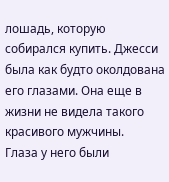лошадь, которую собирался купить. Джесси была как будто околдована его глазами. Она еще в жизни не видела такого красивого мужчины.
Глаза у него были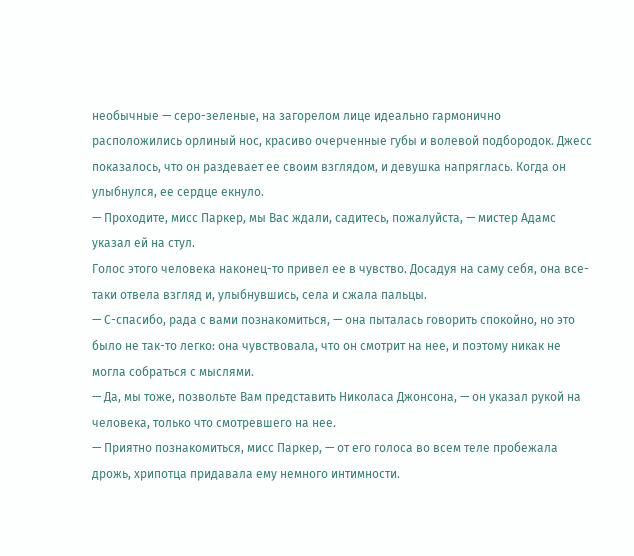необычные — серо-зеленые, на загорелом лице идеально гармонично расположились орлиный нос, красиво очерченные губы и волевой подбородок. Джесс показалось, что он раздевает ее своим взглядом, и девушка напряглась. Когда он улыбнулся, ее сердце екнуло.
— Проходите, мисс Паркер, мы Вас ждали, садитесь, пожалуйста, — мистер Адамс указал ей на стул.
Голос этого человека наконец-то привел ее в чувство. Досадуя на саму себя, она все-таки отвела взгляд и, улыбнувшись, села и сжала пальцы.
— С-спасибо, рада с вами познакомиться, — она пыталась говорить спокойно, но это было не так-то легко: она чувствовала, что он смотрит на нее, и поэтому никак не могла собраться с мыслями.
— Да, мы тоже, позвольте Вам представить Николаса Джонсона, — он указал рукой на человека, только что смотревшего на нее.
— Приятно познакомиться, мисс Паркер, — от его голоса во всем теле пробежала дрожь, хрипотца придавала ему немного интимности.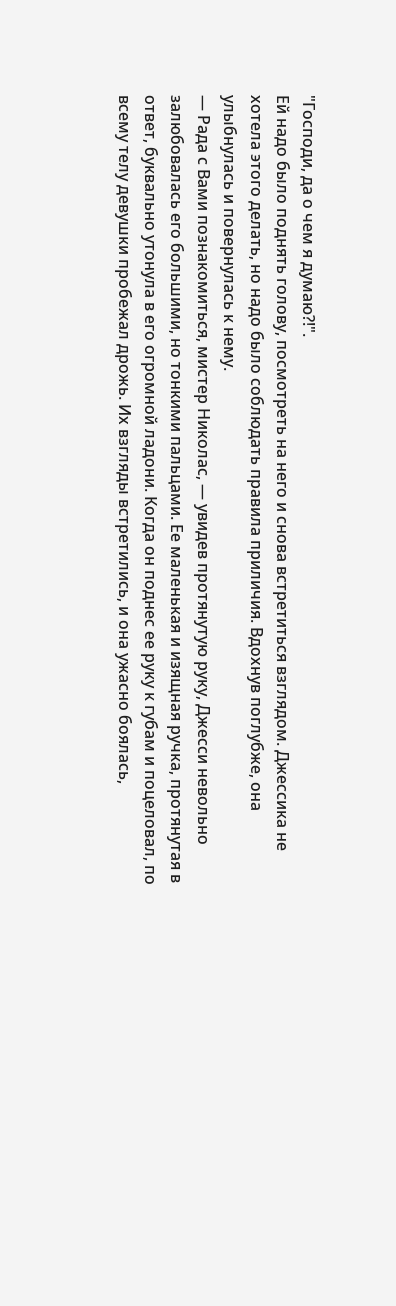"Господи, да о чем я думаю?!".
Ей надо было поднять голову, посмотреть на него и снова встретиться взглядом. Джессика не хотела этого делать, но надо было соблюдать правила приличия. Вдохнув поглубже, она улыбнулась и повернулась к нему.
— Рада с Вами познакомиться, мистер Николас, — увидев протянутую руку, Джесси невольно залюбовалась его большими, но тонкими пальцами. Ее маленькая и изящная ручка, протянутая в ответ, буквально утонула в его огромной ладони. Когда он поднес ее руку к губам и поцеловал, по всему телу девушки пробежал дрожь. Их взгляды встретились, и она ужасно боялась,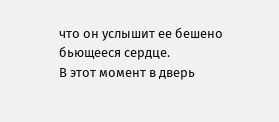что он услышит ее бешено бьющееся сердце.
В этот момент в дверь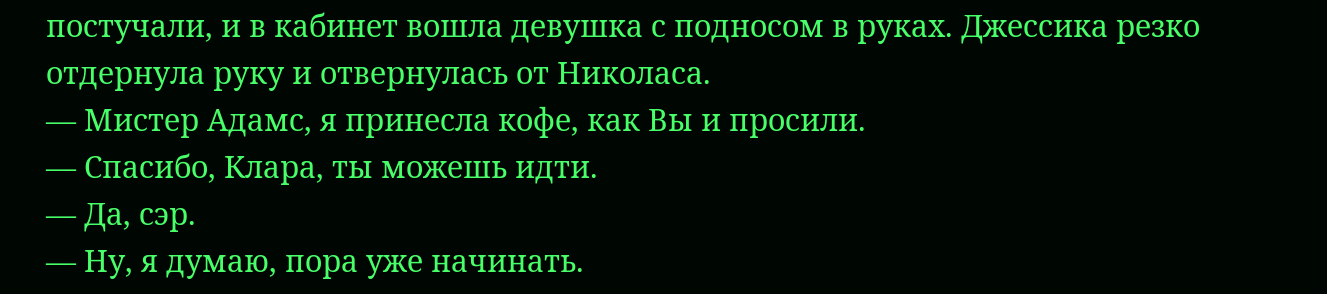постучали, и в кабинет вошла девушка с подносом в руках. Джессика резко отдернула руку и отвернулась от Николаса.
— Мистер Адамс, я принесла кофе, как Вы и просили.
— Спасибо, Клара, ты можешь идти.
— Да, сэр.
— Ну, я думаю, пора уже начинать.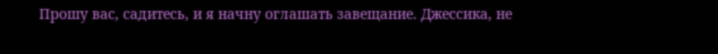Прошу вас, садитесь, и я начну оглашать завещание. Джессика, не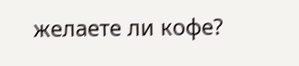желаете ли кофе?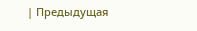| Предыдущая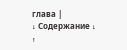глава |
↓ Содержание ↓
↑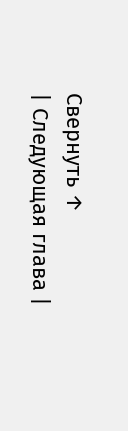Свернуть ↑
| Следующая глава |